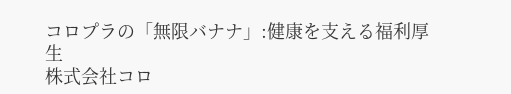コロプラの「無限バナナ」:健康を支える福利厚生
株式会社コロ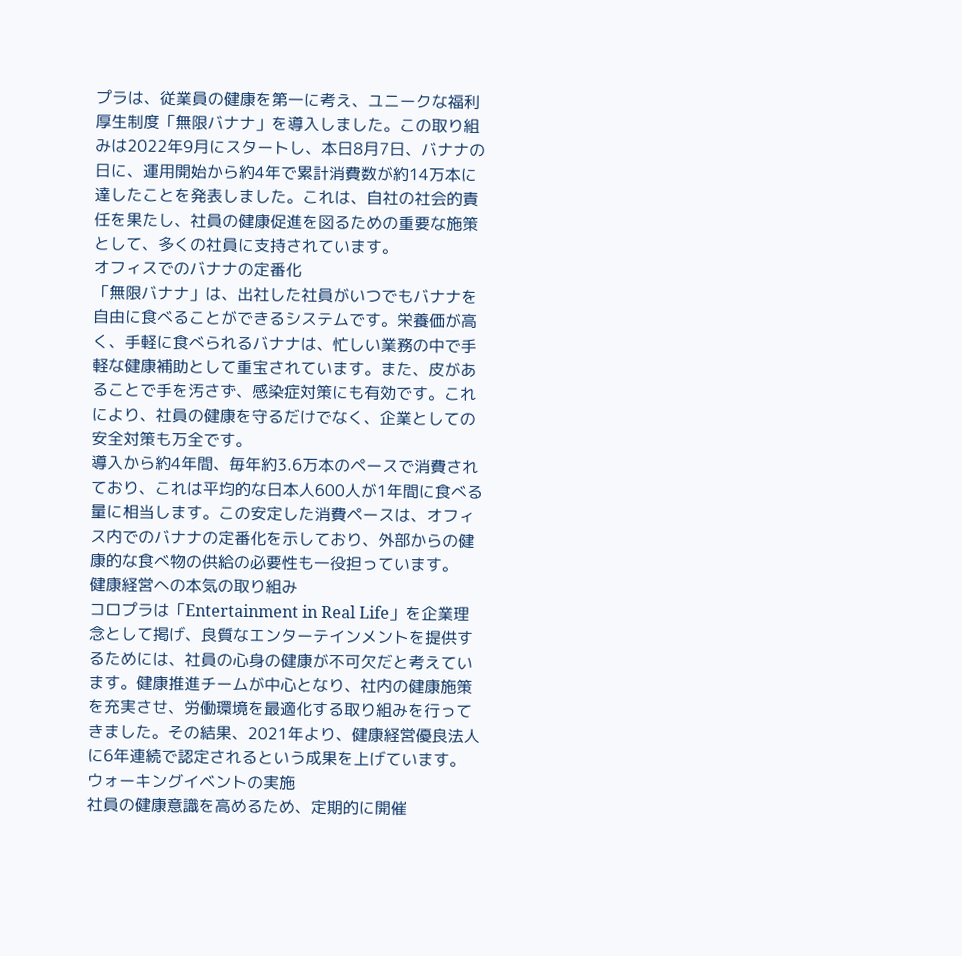プラは、従業員の健康を第一に考え、ユニークな福利厚生制度「無限バナナ」を導入しました。この取り組みは2022年9月にスタートし、本日8月7日、バナナの日に、運用開始から約4年で累計消費数が約14万本に達したことを発表しました。これは、自社の社会的責任を果たし、社員の健康促進を図るための重要な施策として、多くの社員に支持されています。
オフィスでのバナナの定番化
「無限バナナ」は、出社した社員がいつでもバナナを自由に食べることができるシステムです。栄養価が高く、手軽に食べられるバナナは、忙しい業務の中で手軽な健康補助として重宝されています。また、皮があることで手を汚さず、感染症対策にも有効です。これにより、社員の健康を守るだけでなく、企業としての安全対策も万全です。
導入から約4年間、毎年約3.6万本のペースで消費されており、これは平均的な日本人600人が1年間に食べる量に相当します。この安定した消費ペースは、オフィス内でのバナナの定番化を示しており、外部からの健康的な食べ物の供給の必要性も一役担っています。
健康経営への本気の取り組み
コロプラは「Entertainment in Real Life」を企業理念として掲げ、良質なエンターテインメントを提供するためには、社員の心身の健康が不可欠だと考えています。健康推進チームが中心となり、社内の健康施策を充実させ、労働環境を最適化する取り組みを行ってきました。その結果、2021年より、健康経営優良法人に6年連続で認定されるという成果を上げています。
ウォーキングイベントの実施
社員の健康意識を高めるため、定期的に開催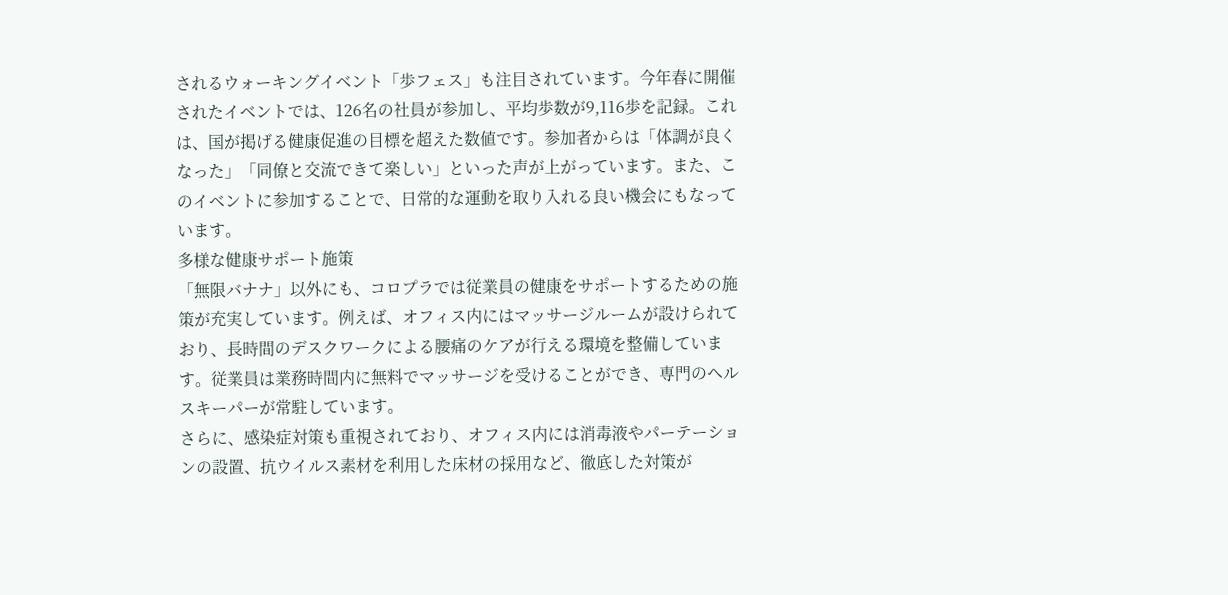されるウォーキングイベント「歩フェス」も注目されています。今年春に開催されたイベントでは、126名の社員が参加し、平均歩数が9,116歩を記録。これは、国が掲げる健康促進の目標を超えた数値です。参加者からは「体調が良くなった」「同僚と交流できて楽しい」といった声が上がっています。また、このイベントに参加することで、日常的な運動を取り入れる良い機会にもなっています。
多様な健康サポート施策
「無限バナナ」以外にも、コロプラでは従業員の健康をサポートするための施策が充実しています。例えば、オフィス内にはマッサージルームが設けられており、長時間のデスクワークによる腰痛のケアが行える環境を整備しています。従業員は業務時間内に無料でマッサージを受けることができ、専門のヘルスキーパーが常駐しています。
さらに、感染症対策も重視されており、オフィス内には消毒液やパーテーションの設置、抗ウイルス素材を利用した床材の採用など、徹底した対策が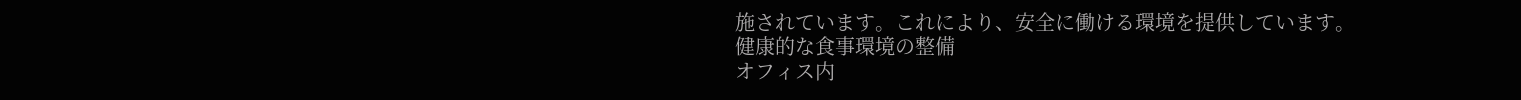施されています。これにより、安全に働ける環境を提供しています。
健康的な食事環境の整備
オフィス内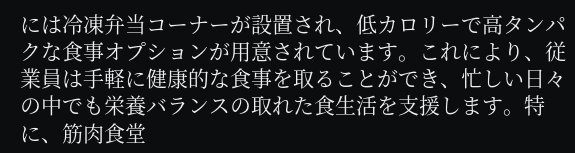には冷凍弁当コーナーが設置され、低カロリーで高タンパクな食事オプションが用意されています。これにより、従業員は手軽に健康的な食事を取ることができ、忙しい日々の中でも栄養バランスの取れた食生活を支援します。特に、筋肉食堂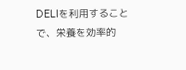DELIを利用することで、栄養を効率的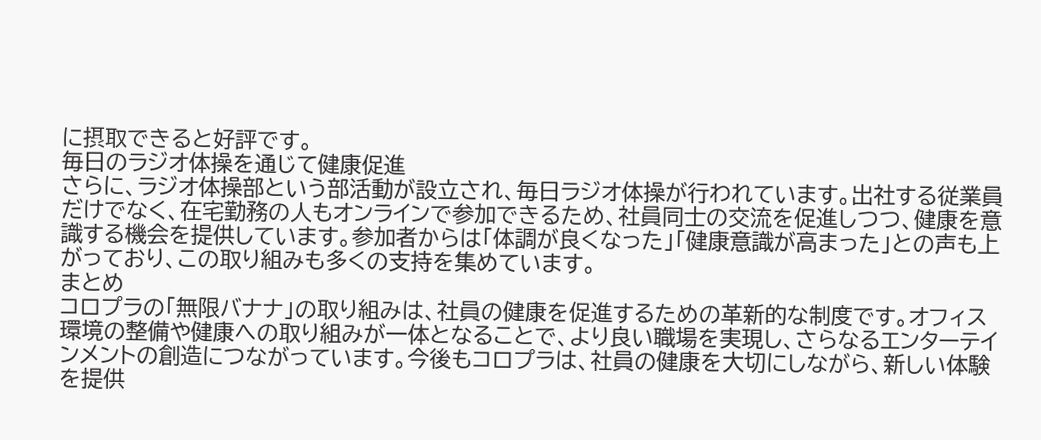に摂取できると好評です。
毎日のラジオ体操を通じて健康促進
さらに、ラジオ体操部という部活動が設立され、毎日ラジオ体操が行われています。出社する従業員だけでなく、在宅勤務の人もオンラインで参加できるため、社員同士の交流を促進しつつ、健康を意識する機会を提供しています。参加者からは「体調が良くなった」「健康意識が高まった」との声も上がっており、この取り組みも多くの支持を集めています。
まとめ
コロプラの「無限バナナ」の取り組みは、社員の健康を促進するための革新的な制度です。オフィス環境の整備や健康への取り組みが一体となることで、より良い職場を実現し、さらなるエンターテインメントの創造につながっています。今後もコロプラは、社員の健康を大切にしながら、新しい体験を提供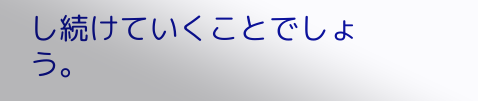し続けていくことでしょう。